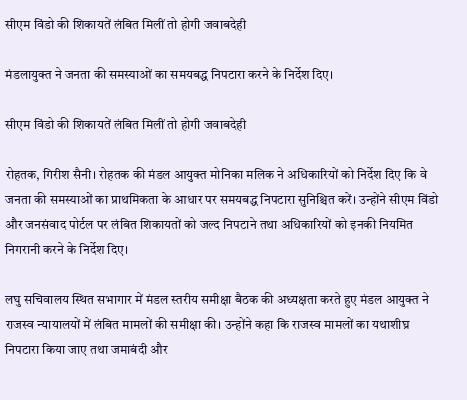सीएम विंडो की शिकायतें लंबित मिलीं तो होगी जवाबदेही

मंडलायुक्त ने जनता की समस्याओं का समयबद्ध निपटारा करने के निर्देश दिए।

सीएम विंडो की शिकायतें लंबित मिलीं तो होगी जवाबदेही

रोहतक, गिरीश सैनी। रोहतक की मंडल आयुक्त मोनिका मलिक ने अधिकारियों को निर्देश दिए कि वे जनता की समस्याओं का प्राथमिकता के आधार पर समयबद्ध निपटारा सुनिश्चित करें। उन्होंने सीएम विंडो और जनसंवाद पोर्टल पर लंबित शिकायतों को जल्द निपटाने तथा अधिकारियों को इनकी नियमित निगरानी करने के निर्देश दिए।

लघु सचिवालय स्थित सभागार में मंडल स्तरीय समीक्षा बैठक की अध्यक्षता करते हुए मंडल आयुक्त ने राजस्व न्यायालयों में लंबित मामलों की समीक्षा की। उन्होंने कहा कि राजस्व मामलों का यथाशीघ्र निपटारा किया जाए तथा जमाबंदी और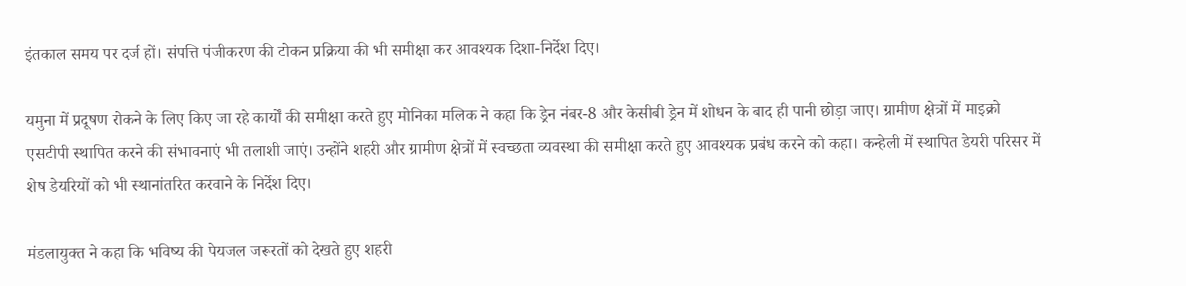इंतकाल समय पर दर्ज हों। संपत्ति पंजीकरण की टोकन प्रक्रिया की भी समीक्षा कर आवश्यक दिशा-निर्देश दिए।

यमुना में प्रदूषण रोकने के लिए किए जा रहे कार्यों की समीक्षा करते हुए मोनिका मलिक ने कहा कि ड्रेन नंबर-8 और केसीबी ड्रेन में शोधन के बाद ही पानी छोड़ा जाए। ग्रामीण क्षेत्रों में माइक्रो एसटीपी स्थापित करने की संभावनाएं भी तलाशी जाएं। उन्होंने शहरी और ग्रामीण क्षेत्रों में स्वच्छता व्यवस्था की समीक्षा करते हुए आवश्यक प्रबंध करने को कहा। कन्हेली में स्थापित डेयरी परिसर में शेष डेयरियों को भी स्थानांतरित करवाने के निर्देश दिए।

मंडलायुक्त ने कहा कि भविष्य की पेयजल जरूरतों को देखते हुए शहरी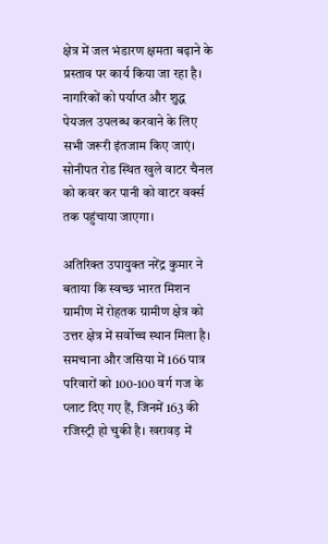क्षेत्र में जल भंडारण क्षमता बढ़ाने के प्रस्ताव पर कार्य किया जा रहा है। नागरिकों को पर्याप्त और शुद्ध पेयजल उपलब्ध करवाने के लिए सभी जरूरी इंतजाम किए जाएं। सोनीपत रोड स्थित खुले वाटर चैनल को कवर कर पानी को वाटर वर्क्स तक पहुंचाया जाएगा।

अतिरिक्त उपायुक्त नरेंद्र कुमार ने बताया कि स्वच्छ भारत मिशन ग्रामीण में रोहतक ग्रामीण क्षेत्र को उत्तर क्षेत्र में सर्वोच्च स्थान मिला है। समचाना और जसिया में 166 पात्र परिवारों को 100-100 वर्ग गज के प्लाट दिए गए हैं, जिनमें 163 की रजिस्ट्री हो चुकी है। खरावड़ में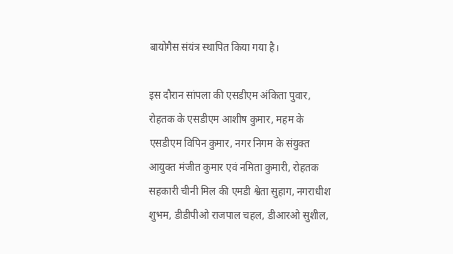बायोगैस संयंत्र स्थापित किया गया है।

इस दौरान सांपला की एसडीएम अंकिता पुवार, रोहतक के एसडीएम आशीष कुमार, महम के एसडीएम विपिन कुमार, नगर निगम के संयुक्त आयुक्त मंजीत कुमार एवं नमिता कुमारी, रोहतक सहकारी चीनी मिल की एमडी श्वेता सुहाग, नगराधीश शुभम, डीडीपीओ राजपाल चहल, डीआरओ सुशील,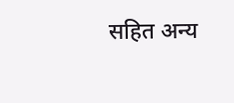सहित अन्य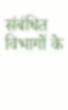संबंधित विभागों के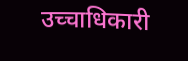उच्चाधिकारी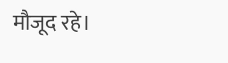मौजूद रहे।